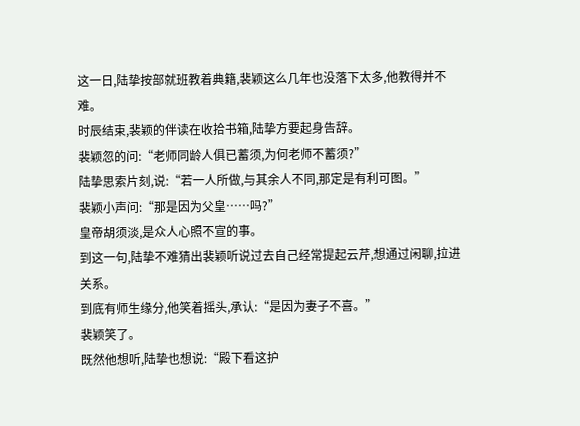这一日,陆挚按部就班教着典籍,裴颖这么几年也没落下太多,他教得并不难。
时辰结束,裴颖的伴读在收拾书箱,陆挚方要起身告辞。
裴颖忽的问:“老师同龄人俱已蓄须,为何老师不蓄须?”
陆挚思索片刻,说:“若一人所做,与其余人不同,那定是有利可图。”
裴颖小声问:“那是因为父皇……吗?”
皇帝胡须淡,是众人心照不宣的事。
到这一句,陆挚不难猜出裴颖听说过去自己经常提起云芹,想通过闲聊,拉进关系。
到底有师生缘分,他笑着摇头,承认:“是因为妻子不喜。”
裴颖笑了。
既然他想听,陆挚也想说:“殿下看这护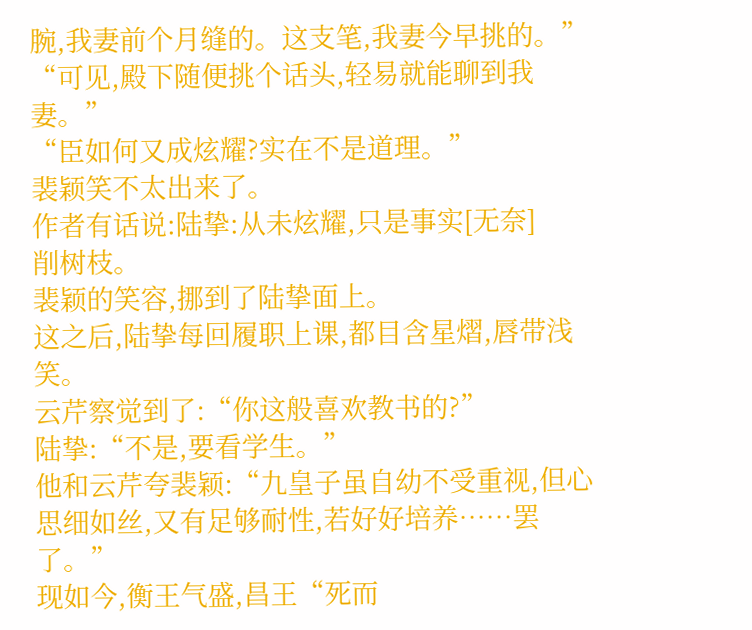腕,我妻前个月缝的。这支笔,我妻今早挑的。”
“可见,殿下随便挑个话头,轻易就能聊到我妻。”
“臣如何又成炫耀?实在不是道理。”
裴颖笑不太出来了。
作者有话说:陆挚:从未炫耀,只是事实[无奈]
削树枝。
裴颖的笑容,挪到了陆挚面上。
这之后,陆挚每回履职上课,都目含星熠,唇带浅笑。
云芹察觉到了:“你这般喜欢教书的?”
陆挚:“不是,要看学生。”
他和云芹夸裴颖:“九皇子虽自幼不受重视,但心思细如丝,又有足够耐性,若好好培养……罢了。”
现如今,衡王气盛,昌王“死而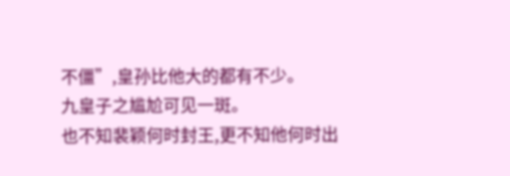不僵”,皇孙比他大的都有不少。
九皇子之尴尬可见一斑。
也不知裴颖何时封王,更不知他何时出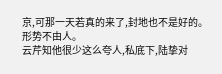京,可那一天若真的来了,封地也不是好的。
形势不由人。
云芹知他很少这么夸人,私底下,陆挚对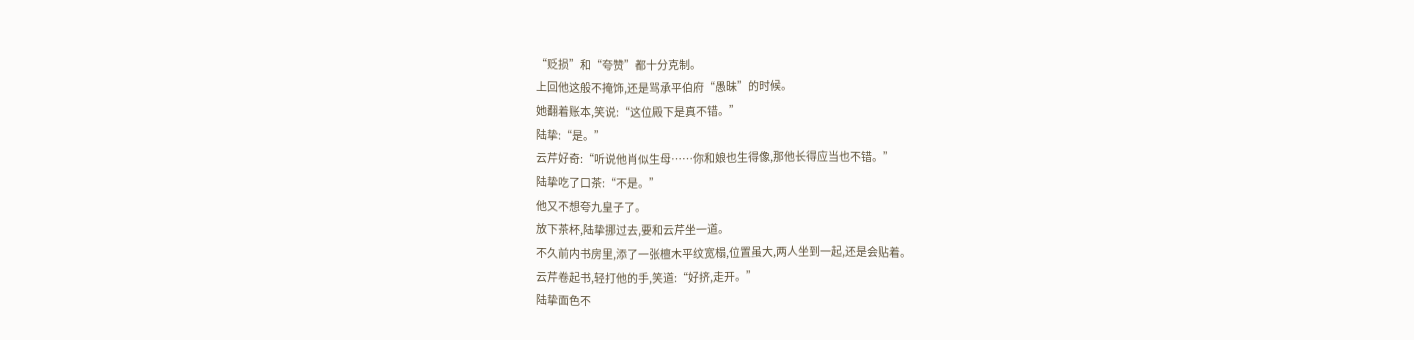“贬损”和“夸赞”都十分克制。
上回他这般不掩饰,还是骂承平伯府“愚昧”的时候。
她翻着账本,笑说:“这位殿下是真不错。”
陆挚:“是。”
云芹好奇:“听说他肖似生母……你和娘也生得像,那他长得应当也不错。”
陆挚吃了口茶:“不是。”
他又不想夸九皇子了。
放下茶杯,陆挚挪过去,要和云芹坐一道。
不久前内书房里,添了一张檀木平纹宽榻,位置虽大,两人坐到一起,还是会贴着。
云芹卷起书,轻打他的手,笑道:“好挤,走开。”
陆挚面色不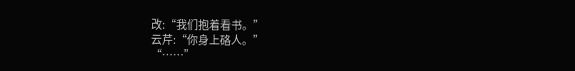改:“我们抱着看书。”
云芹:“你身上硌人。”
“……”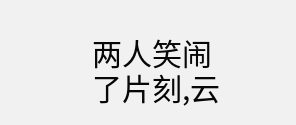两人笑闹了片刻,云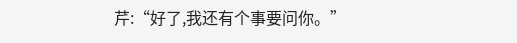芹:“好了,我还有个事要问你。”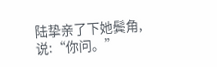陆挚亲了下她鬓角,说:“你问。”